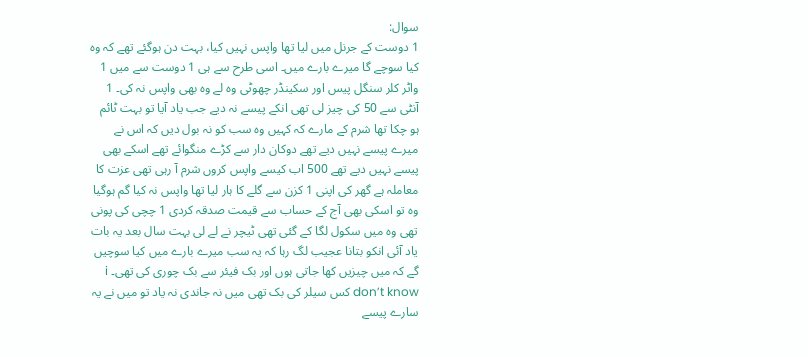سوال:
1 دوست کے جرنل میں لیا تھا واپس نہیں کیا، بہت دن ہوگئے تھے کہ وہ کیا سوچے گا میرے بارے میں۔ اسی طرح سے ہی 1 دوست سے میں 1 واٹر کلر سنگل پیس اور سکینڈر چھوٹی وہ لے وہ بھی واپس نہ کی۔ 1 آنٹی سے 50 کی چیز لی تھی انکے پیسے نہ دیے جب یاد آیا تو بہت ٹائم ہو چکا تھا شرم کے مارے کہ کہیں وہ سب کو نہ بول دیں کہ اس نے میرے پیسے نہیں دیے تھے دوکان دار سے کڑے منگوائے تھے اسکے بھی پیسے نہیں دیے تھے 500 اب کیسے واپس کروں شرم آ رہی تھی عزت کا معاملہ ہے گھر کی اپنی 1 کزن سے گلے کا ہار لیا تھا واپس نہ کیا گم ہوگیا وہ تو اسکی بھی آج کے حساب سے قیمت صدقہ کردی 1 چچی کی پونی تھی وہ میں سکول لگا کے گئی تھی ٹیچر نے لے لی بہت سال بعد یہ بات یاد آئی انکو بتانا عجیب لگ رہا کہ یہ سب میرے بارے میں کیا سوچیں گے کہ میں چیزیں کھا جاتی ہوں اور بک فیئر سے بک چوری کی تھی۔ i don’t know کس سیلر کی بک تھی میں نہ جاندی نہ یاد تو میں نے یہ سارے پیسے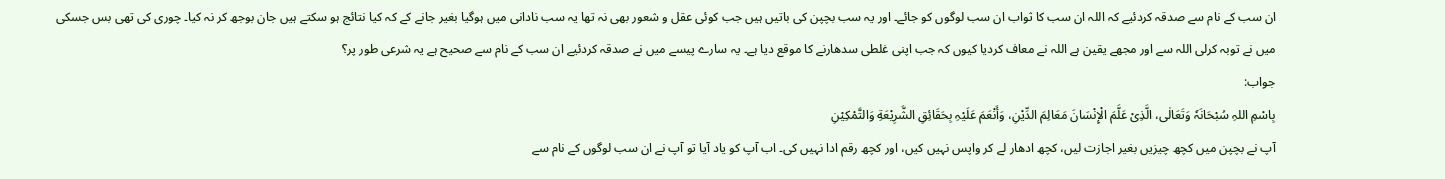ان سب کے نام سے صدقہ کردئیے کہ اللہ ان سب کا ثواب ان سب لوگوں کو جائے۔ اور یہ سب بچپن کی باتیں ہیں جب کوئی عقل و شعور بھی نہ تھا یہ سب نادانی میں ہوگیا بغیر جانے کے کہ کیا نتائج ہو سکتے ہیں جان بوجھ کر نہ کیا۔ چوری کی تھی بس جسکی میں نے توبہ کرلی اللہ سے اور مجھے یقین ہے اللہ نے معاف کردیا کیوں کہ جب اپنی غلطی سدھارنے کا موقع دیا ہے۔ یہ سارے پیسے میں نے صدقہ کردئیے ان سب کے نام سے صحیح ہے یہ شرعی طور پر؟
جواب:
بِاسْمِ اللہِ سُبْحَانَہٗ وَتَعَالٰی، الَّذِیْ عَلَّمَ الْإِنْسَانَ مَعَالِمَ الدِّیْنِ، وَأَنْعَمَ عَلَیْہِ بِحَقَائِقِ الشَّرِیْعَةِ وَالتَّمْکِیْنِ
آپ نے بچپن میں کچھ چیزیں بغیر اجازت لیں، کچھ ادھار لے کر واپس نہیں کیں، اور کچھ رقم ادا نہیں کی۔ اب آپ کو یاد آیا تو آپ نے ان سب لوگوں کے نام سے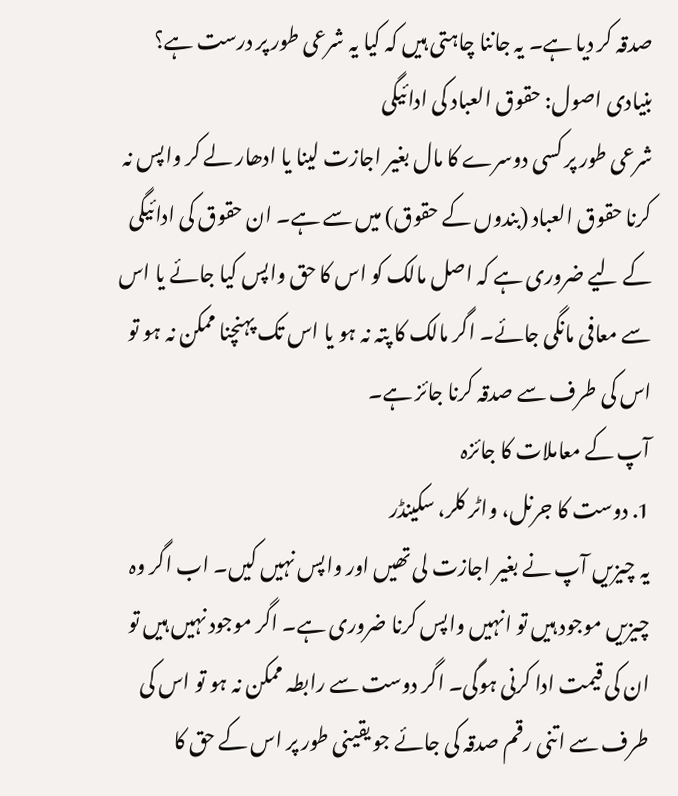صدقہ کر دیا ہے۔ یہ جاننا چاہتی ہیں کہ کیا یہ شرعی طور پر درست ہے؟
بنیادی اصول: حقوق العباد کی ادائیگی
شرعی طور پر کسی دوسرے کا مال بغیر اجازت لینا یا ادھار لے کر واپس نہ کرنا حقوق العباد (بندوں کے حقوق) میں سے ہے۔ ان حقوق کی ادائیگی کے لیے ضروری ہے کہ اصل مالک کو اس کا حق واپس کیا جائے یا اس سے معافی مانگی جائے۔ اگر مالک کا پتہ نہ ہو یا اس تک پہنچنا ممکن نہ ہو تو اس کی طرف سے صدقہ کرنا جائز ہے۔
آپ کے معاملات کا جائزہ
1. دوست کا جرنل، واٹر کلر، سکینڈر
یہ چیزیں آپ نے بغیر اجازت لی تھیں اور واپس نہیں کیں۔ اب اگر وہ چیزیں موجود ہیں تو انہیں واپس کرنا ضروری ہے۔ اگر موجود نہیں ہیں تو ان کی قیمت ادا کرنی ہوگی۔ اگر دوست سے رابطہ ممکن نہ ہو تو اس کی طرف سے اتنی رقم صدقہ کی جائے جو یقینی طور پر اس کے حق کا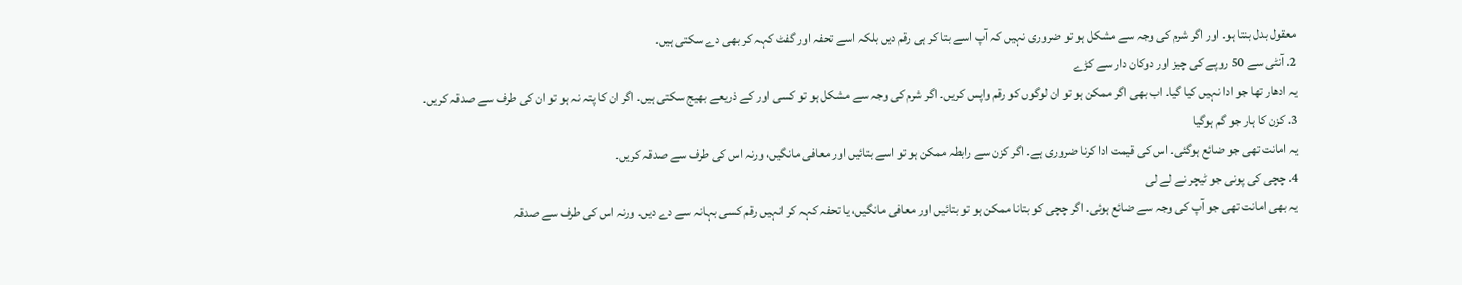معقول بدل بنتا ہو۔ اور اگر شرم کی وجہ سے مشکل ہو تو ضروری نہیں کہ آپ اسے بتا کر ہی رقم دیں بلکہ اسے تحفہ اور گفٹ کہہ کر بھی دے سکتی ہیں۔
2. آنٹی سے 50 روپے کی چیز اور دوکان دار سے کڑے
یہ ادھار تھا جو ادا نہیں کیا گیا۔ اب بھی اگر ممکن ہو تو ان لوگوں کو رقم واپس کریں۔ اگر شرم کی وجہ سے مشکل ہو تو کسی اور کے ذریعے بھیج سکتی ہیں۔ اگر ان کا پتہ نہ ہو تو ان کی طرف سے صدقہ کریں۔
3. کزن کا ہار جو گم ہوگیا
یہ امانت تھی جو ضائع ہوگئی۔ اس کی قیمت ادا کرنا ضروری ہے۔ اگر کزن سے رابطہ ممکن ہو تو اسے بتائیں اور معافی مانگیں، ورنہ اس کی طرف سے صدقہ کریں۔
4. چچی کی پونی جو ٹیچر نے لے لی
یہ بھی امانت تھی جو آپ کی وجہ سے ضائع ہوئی۔ اگر چچی کو بتانا ممکن ہو تو بتائیں اور معافی مانگیں، یا تحفہ کہہ کر انہیں رقم کسی بہانہ سے دے دیں۔ ورنہ اس کی طرف سے صدقہ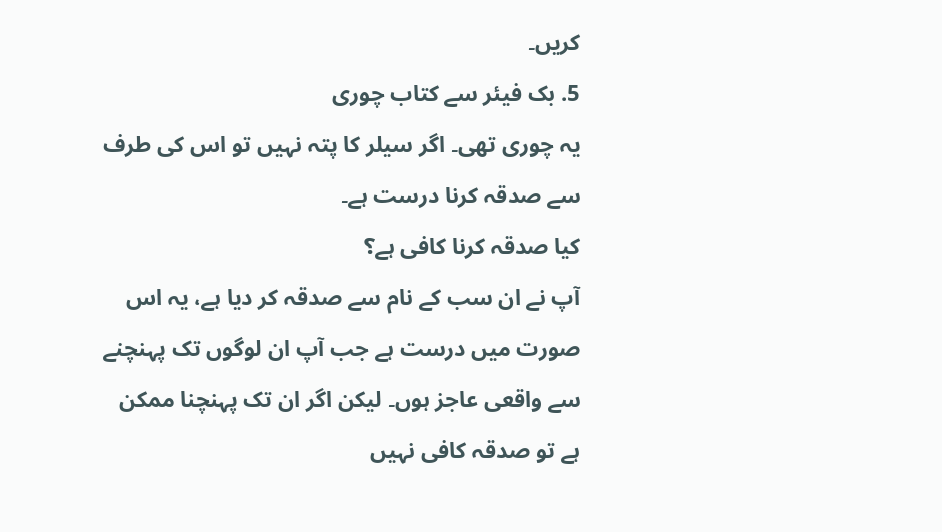کریں۔
5. بک فیئر سے کتاب چوری
یہ چوری تھی۔ اگر سیلر کا پتہ نہیں تو اس کی طرف سے صدقہ کرنا درست ہے۔
کیا صدقہ کرنا کافی ہے؟
آپ نے ان سب کے نام سے صدقہ کر دیا ہے، یہ اس صورت میں درست ہے جب آپ ان لوگوں تک پہنچنے سے واقعی عاجز ہوں۔ لیکن اگر ان تک پہنچنا ممکن ہے تو صدقہ کافی نہیں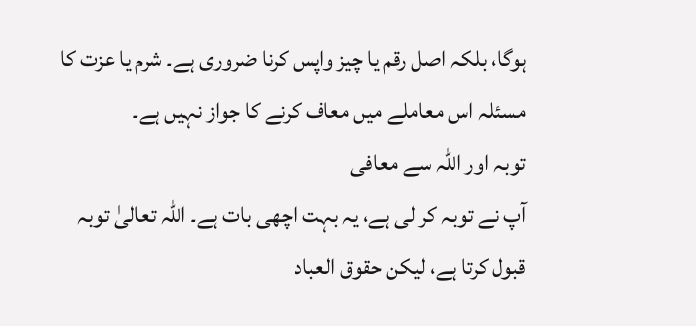ہوگا، بلکہ اصل رقم یا چیز واپس کرنا ضروری ہے۔ شرم یا عزت کا مسئلہ اس معاملے میں معاف کرنے کا جواز نہیں ہے۔
توبہ اور اللہ سے معافی
آپ نے توبہ کر لی ہے، یہ بہت اچھی بات ہے۔ اللہ تعالیٰ توبہ قبول کرتا ہے، لیکن حقوق العباد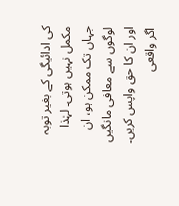کی ادائیگی کے بغیر توبہ مکمل نہیں ہوتی۔ لہٰذا جہاں تک ممکن ہو، ان لوگوں سے معافی مانگیں اور ان کا حق واپس کریں۔ اگر واقعی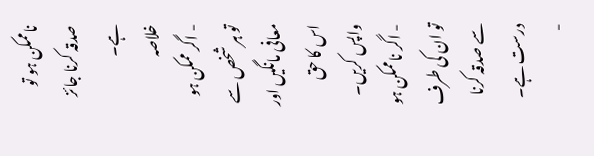ناممکن ہو تو صدقہ کرنا جائز ہے۔
خلاصہ
- اگر ممکن ہو تو ہر شخص سے معافی مانگیں اور اس کا حق واپس کریں۔
- اگر ناممکن ہو تو ان کی طرف سے صدقہ کرنا درست ہے۔
-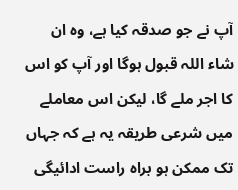آپ نے جو صدقہ کیا ہے، وہ ان شاء اللہ قبول ہوگا اور آپ کو اس کا اجر ملے گا، لیکن اس معاملے میں شرعی طریقہ یہ ہے کہ جہاں تک ممکن ہو براہ راست ادائیگی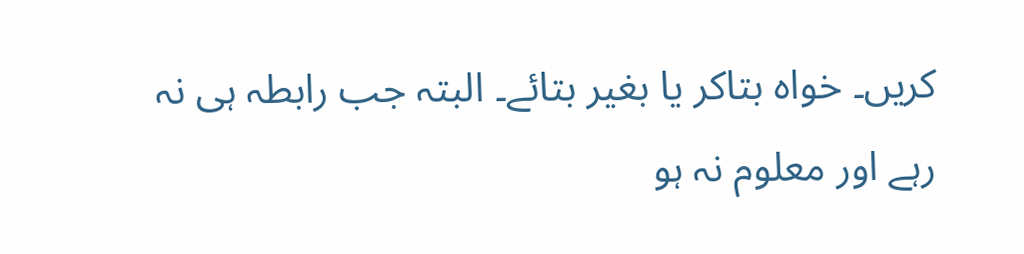کریں۔ خواہ بتاکر یا بغیر بتائے۔ البتہ جب رابطہ ہی نہ رہے اور معلوم نہ ہو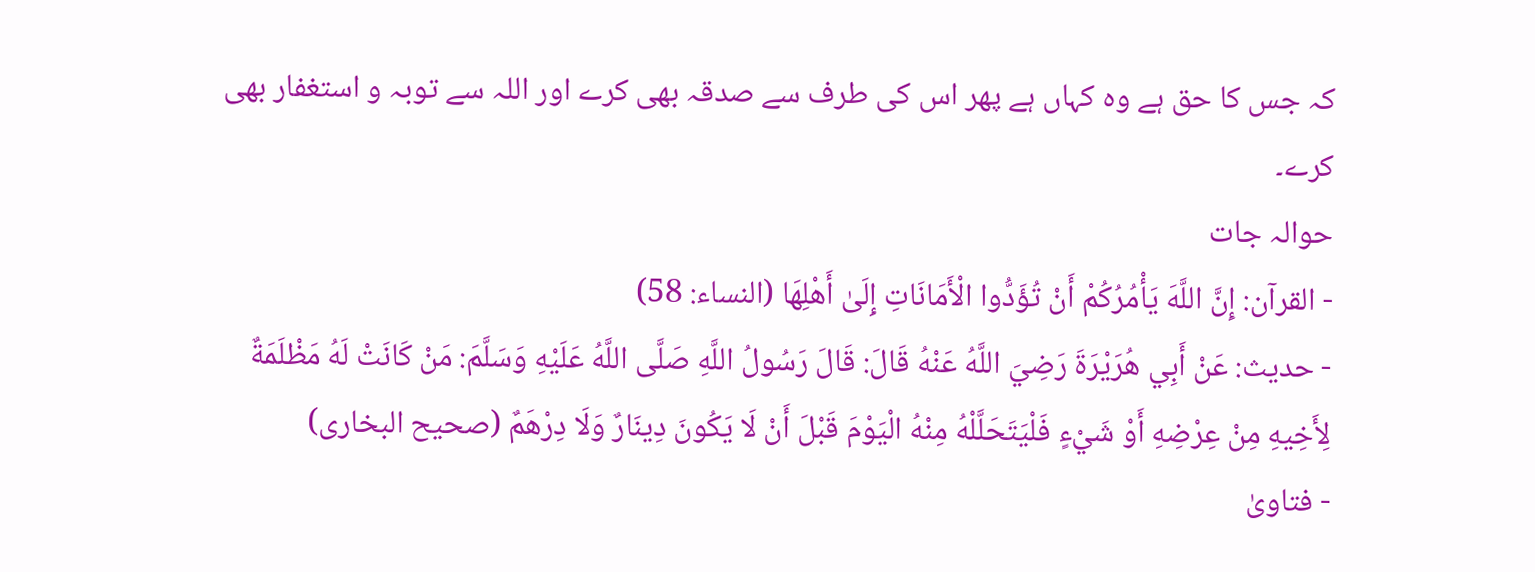کہ جس کا حق ہے وہ کہاں ہے پھر اس کی طرف سے صدقہ بھی کرے اور اللہ سے توبہ و استغفار بھی کرے۔
حوالہ جات
- القرآن: إِنَّ اللَّهَ يَأْمُرُكُمْ أَنْ تُؤَدُّوا الْأَمَانَاتِ إِلَىٰ أَهْلِهَا (النساء: 58)
- حدیث: عَنْ أَبِي هُرَيْرَةَ رَضِيَ اللَّهُ عَنْهُ قَالَ: قَالَ رَسُولُ اللَّهِ صَلَّى اللَّهُ عَلَيْهِ وَسَلَّمَ: مَنْ كَانَتْ لَهُ مَظْلَمَةٌ لِأَخِيهِ مِنْ عِرْضِهِ أَوْ شَيْءٍ فَلْيَتَحَلَّلْهُ مِنْهُ الْيَوْمَ قَبْلَ أَنْ لَا يَكُونَ دِينَارٌ وَلَا دِرْهَمٌ (صحیح البخاری)
- فتاویٰ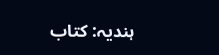ہندیہ: کتاب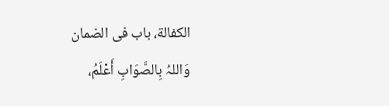الکفالة، باب فی الضمان
وَاللہُ بِالصَّوَابِ أَعْلَمُ،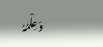وَعِلْمُہُ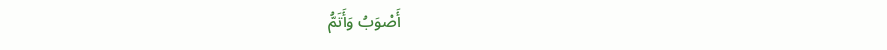أَصْوَبُ وَأَتَمُّ